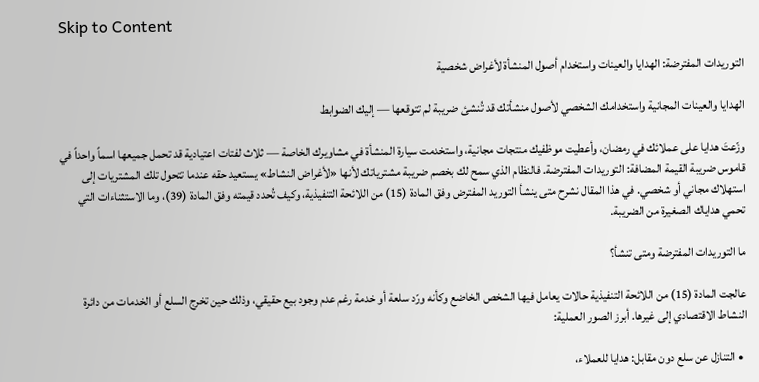Skip to Content

التوريدات المفترضة: الهدايا والعينات واستخدام أصول المنشأة لأغراض شخصية

الهدايا والعينات المجانية واستخدامك الشخصي لأصول منشأتك قد تُنشئ ضريبة لم تتوقعها — إليك الضوابط

وزّعتَ هدايا على عملائك في رمضان، وأعطيت موظفيك منتجات مجانية، واستخدمت سيارة المنشأة في مشاويرك الخاصة — ثلاث لفتات اعتيادية قد تحمل جميعها اسماً واحداً في قاموس ضريبة القيمة المضافة: التوريدات المفترضة. فالنظام الذي سمح لك بخصم ضريبة مشترياتك لأنها «لأغراض النشاط» يستعيد حقه عندما تتحول تلك المشتريات إلى استهلاك مجاني أو شخصي. في هذا المقال نشرح متى ينشأ التوريد المفترض وفق المادة (15) من اللائحة التنفيذية، وكيف تُحدد قيمته وفق المادة (39)، وما الاستثناءات التي تحمي هداياك الصغيرة من الضريبة.

ما التوريدات المفترضة ومتى تنشأ؟

عالجت المادة (15) من اللائحة التنفيذية حالات يعامل فيها الشخص الخاضع وكأنه ورّد سلعة أو خدمة رغم عدم وجود بيع حقيقي، وذلك حين تخرج السلع أو الخدمات من دائرة النشاط الاقتصادي إلى غيرها. أبرز الصور العملية:

  • التنازل عن سلع دون مقابل: هدايا للعملاء،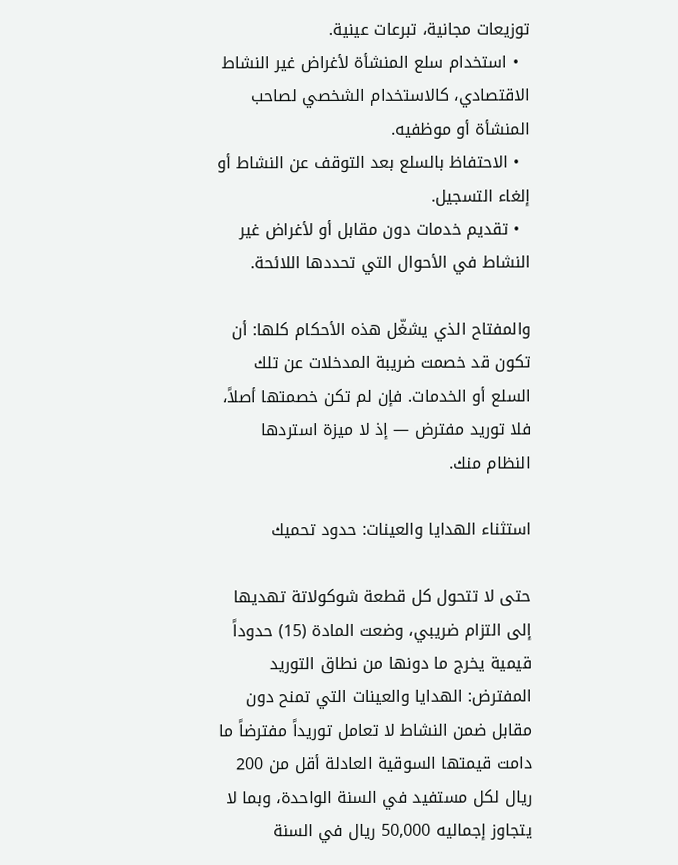توزيعات مجانية، تبرعات عينية.
  • استخدام سلع المنشأة لأغراض غير النشاط الاقتصادي، كالاستخدام الشخصي لصاحب المنشأة أو موظفيه.
  • الاحتفاظ بالسلع بعد التوقف عن النشاط أو إلغاء التسجيل.
  • تقديم خدمات دون مقابل أو لأغراض غير النشاط في الأحوال التي تحددها اللائحة.

والمفتاح الذي يشغّل هذه الأحكام كلها: أن تكون قد خصمت ضريبة المدخلات عن تلك السلع أو الخدمات. فإن لم تكن خصمتها أصلاً، فلا توريد مفترض — إذ لا ميزة استردها النظام منك.

استثناء الهدايا والعينات: حدود تحميك

حتى لا تتحول كل قطعة شوكولاتة تهديها إلى التزام ضريبي، وضعت المادة (15) حدوداً قيمية يخرج ما دونها من نطاق التوريد المفترض: الهدايا والعينات التي تمنح دون مقابل ضمن النشاط لا تعامل توريداً مفترضاً ما دامت قيمتها السوقية العادلة أقل من 200 ريال لكل مستفيد في السنة الواحدة، وبما لا يتجاوز إجماليه 50,000 ريال في السنة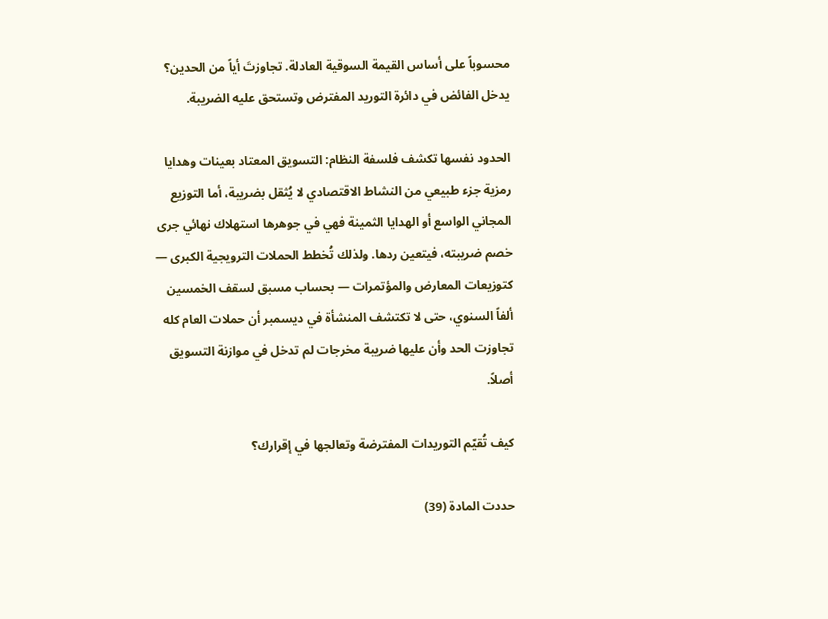محسوباً على أساس القيمة السوقية العادلة. تجاوزتَ أياً من الحدين؟ يدخل الفائض في دائرة التوريد المفترض وتستحق عليه الضريبة.

الحدود نفسها تكشف فلسفة النظام: التسويق المعتاد بعينات وهدايا رمزية جزء طبيعي من النشاط الاقتصادي لا يُثقل بضريبة، أما التوزيع المجاني الواسع أو الهدايا الثمينة فهي في جوهرها استهلاك نهائي جرى خصم ضريبته، فيتعين ردها. ولذلك تُخطط الحملات الترويجية الكبرى — كتوزيعات المعارض والمؤتمرات — بحساب مسبق لسقف الخمسين ألفاً السنوي، حتى لا تكتشف المنشأة في ديسمبر أن حملات العام كله تجاوزت الحد وأن عليها ضريبة مخرجات لم تدخل في موازنة التسويق أصلاً.

كيف تُقيّم التوريدات المفترضة وتعالجها في إقرارك؟

حددت المادة (39)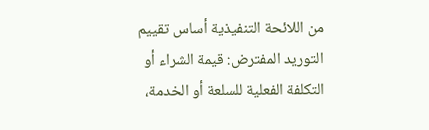من اللائحة التنفيذية أساس تقييم التوريد المفترض: قيمة الشراء أو التكلفة الفعلية للسلعة أو الخدمة،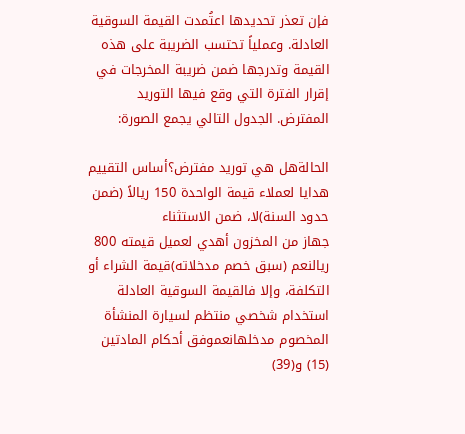فإن تعذر تحديدها اعتُمدت القيمة السوقية العادلة. وعملياً تحتسب الضريبة على هذه القيمة وتدرجها ضمن ضريبة المخرجات في إقرار الفترة التي وقع فيها التوريد المفترض. الجدول التالي يجمع الصورة:

الحالةهل هي توريد مفترض؟أساس التقييم
هدايا لعملاء قيمة الواحدة 150 ريالاً (ضمن حدود السنة)لا، ضمن الاستثناء
جهاز من المخزون أهدي لعميل قيمته 800 ريالنعم (سبق خصم مدخلاته)قيمة الشراء أو التكلفة، وإلا فالقيمة السوقية العادلة
استخدام شخصي منتظم لسيارة المنشأة المخصوم مدخلهانعموفق أحكام المادتين (15) و(39)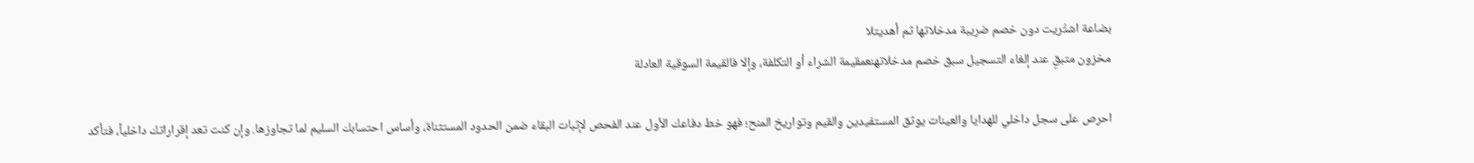بضاعة اشتُريت دون خصم ضريبة مدخلاتها ثم أهديتلا
مخزون متبقٍ عند إلغاء التسجيل سبق خصم مدخلاتهنعمقيمة الشراء أو التكلفة، وإلا فالقيمة السوقية العادلة

احرص على سجل داخلي للهدايا والعينات يوثق المستفيدين والقيم وتواريخ المنح؛ فهو خط دفاعك الأول عند الفحص لإثبات البقاء ضمن الحدود المستثناة، وأساس احتسابك السليم لما تجاوزها. وإن كنت تعد إقراراتك داخلياً، فتأكد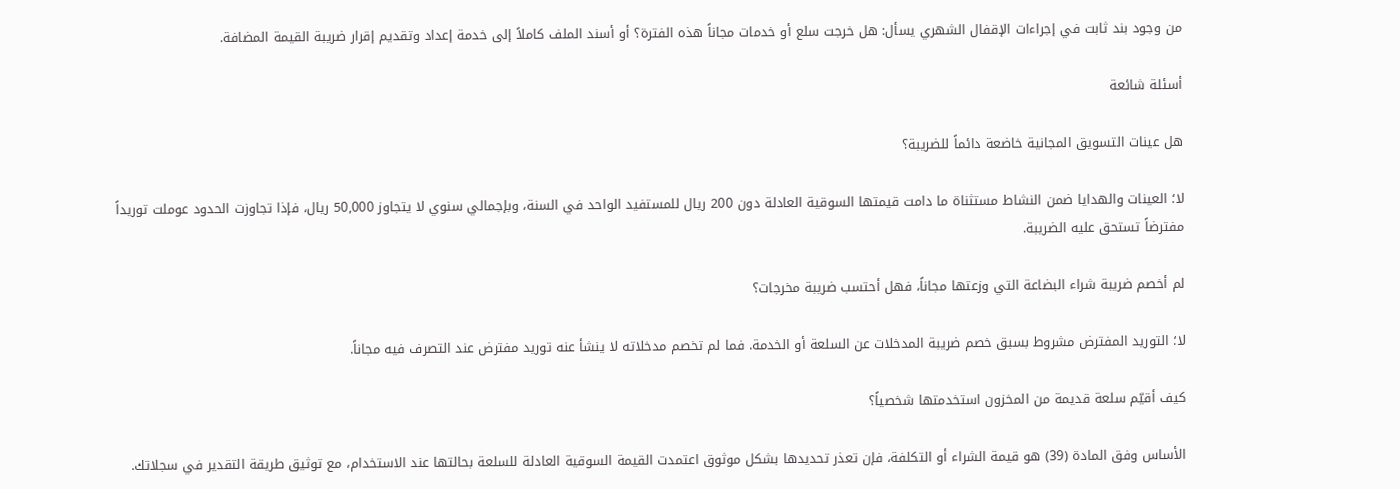من وجود بند ثابت في إجراءات الإقفال الشهري يسأل: هل خرجت سلع أو خدمات مجاناً هذه الفترة؟ أو أسند الملف كاملاً إلى خدمة إعداد وتقديم إقرار ضريبة القيمة المضافة.

أسئلة شائعة

هل عينات التسويق المجانية خاضعة دائماً للضريبة؟

لا؛ العينات والهدايا ضمن النشاط مستثناة ما دامت قيمتها السوقية العادلة دون 200 ريال للمستفيد الواحد في السنة، وبإجمالي سنوي لا يتجاوز 50,000 ريال، فإذا تجاوزت الحدود عوملت توريداً مفترضاً تستحق عليه الضريبة.

لم أخصم ضريبة شراء البضاعة التي وزعتها مجاناً، فهل أحتسب ضريبة مخرجات؟

لا؛ التوريد المفترض مشروط بسبق خصم ضريبة المدخلات عن السلعة أو الخدمة. فما لم تخصم مدخلاته لا ينشأ عنه توريد مفترض عند التصرف فيه مجاناً.

كيف أقيّم سلعة قديمة من المخزون استخدمتها شخصياً؟

الأساس وفق المادة (39) هو قيمة الشراء أو التكلفة، فإن تعذر تحديدها بشكل موثوق اعتمدت القيمة السوقية العادلة للسلعة بحالتها عند الاستخدام، مع توثيق طريقة التقدير في سجلاتك.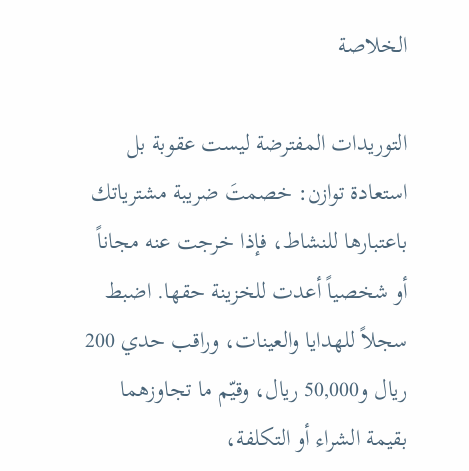الخلاصة

التوريدات المفترضة ليست عقوبة بل استعادة توازن: خصمتَ ضريبة مشترياتك باعتبارها للنشاط، فإذا خرجت عنه مجاناً أو شخصياً أعدت للخزينة حقها. اضبط سجلاً للهدايا والعينات، وراقب حدي 200 ريال و50,000 ريال، وقيّم ما تجاوزهما بقيمة الشراء أو التكلفة،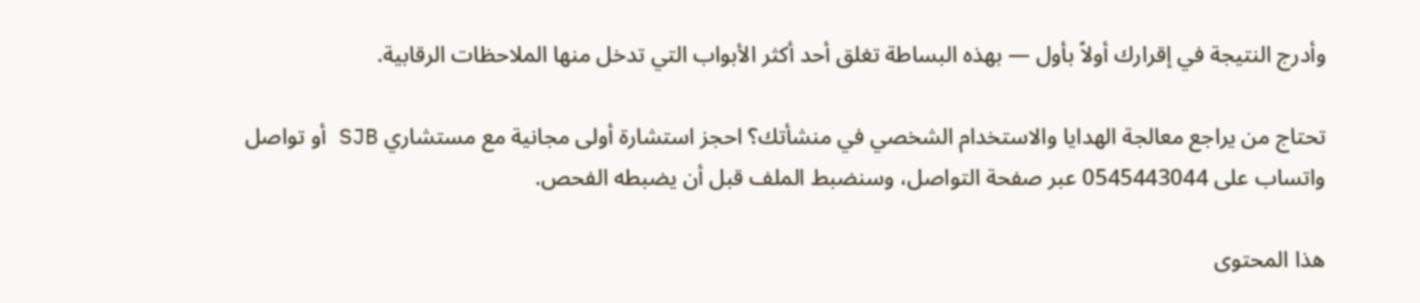وأدرج النتيجة في إقرارك أولاً بأول — بهذه البساطة تغلق أحد أكثر الأبواب التي تدخل منها الملاحظات الرقابية.

تحتاج من يراجع معالجة الهدايا والاستخدام الشخصي في منشأتك؟ احجز استشارة أولى مجانية مع مستشاري SJB أو تواصل واتساب على 0545443044 عبر صفحة التواصل، وسنضبط الملف قبل أن يضبطه الفحص.

هذا المحتوى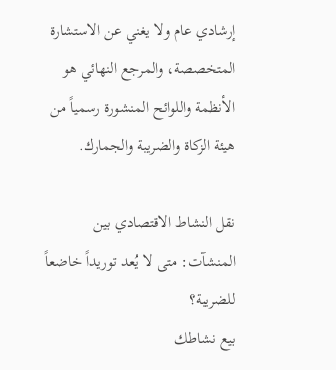إرشادي عام ولا يغني عن الاستشارة المتخصصة، والمرجع النهائي هو الأنظمة واللوائح المنشورة رسمياً من هيئة الزكاة والضريبة والجمارك.

نقل النشاط الاقتصادي بين المنشآت: متى لا يُعد توريداً خاضعاً للضريبة؟
بيع نشاطك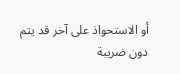أو الاستحواذ على آخر قد يتم دون ضريبة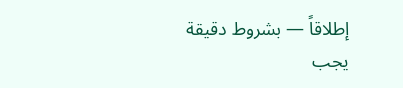إطلاقاً — بشروط دقيقة يجب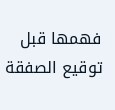فهمها قبل توقيع الصفقة